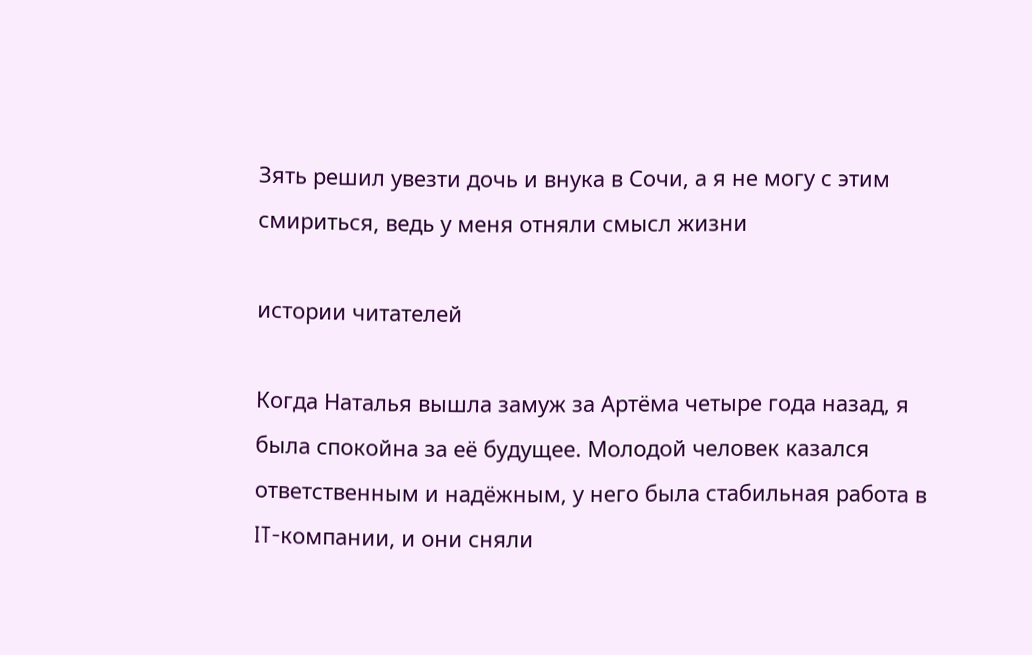Зять решил увезти дочь и внука в Сочи, а я не могу с этим смириться, ведь у меня отняли смысл жизни

истории читателей

Когда Наталья вышла замуж за Артёма четыре года назад, я была спокойна за её будущее. Молодой человек казался ответственным и надёжным, у него была стабильная работа в IT-компании, и они сняли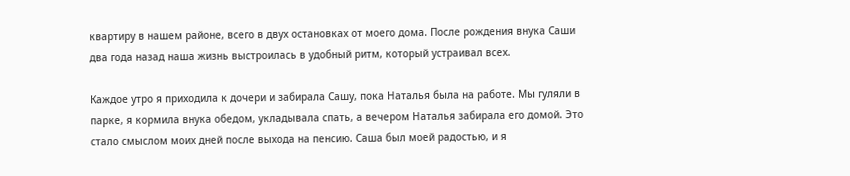квартиру в нашем районе, всего в двух остановках от моего дома. После рождения внука Саши два года назад наша жизнь выстроилась в удобный ритм, который устраивал всех.

Каждое утро я приходила к дочери и забирала Сашу, пока Наталья была на работе. Мы гуляли в парке, я кормила внука обедом, укладывала спать, а вечером Наталья забирала его домой. Это стало смыслом моих дней после выхода на пенсию. Саша был моей радостью, и я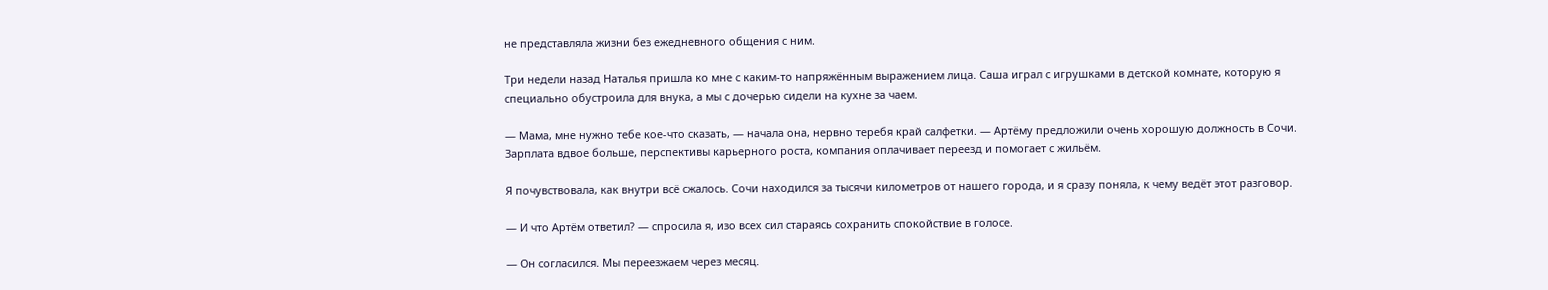не представляла жизни без ежедневного общения с ним.

Три недели назад Наталья пришла ко мне с каким-то напряжённым выражением лица. Саша играл с игрушками в детской комнате, которую я специально обустроила для внука, а мы с дочерью сидели на кухне за чаем.

— Мама, мне нужно тебе кое-что сказать, — начала она, нервно теребя край салфетки. — Артёму предложили очень хорошую должность в Сочи. Зарплата вдвое больше, перспективы карьерного роста, компания оплачивает переезд и помогает с жильём.

Я почувствовала, как внутри всё сжалось. Сочи находился за тысячи километров от нашего города, и я сразу поняла, к чему ведёт этот разговор.

— И что Артём ответил? — спросила я, изо всех сил стараясь сохранить спокойствие в голосе.

— Он согласился. Мы переезжаем через месяц.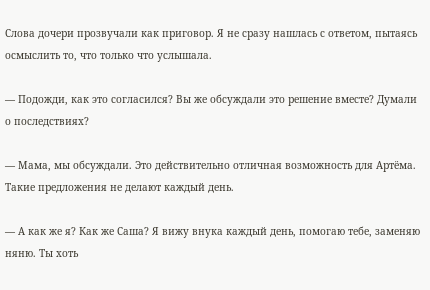Слова дочери прозвучали как приговор. Я не сразу нашлась с ответом, пытаясь осмыслить то, что только что услышала.

— Подожди, как это согласился? Вы же обсуждали это решение вместе? Думали о последствиях?

— Мама, мы обсуждали. Это действительно отличная возможность для Артёма. Такие предложения не делают каждый день.

— А как же я? Как же Саша? Я вижу внука каждый день, помогаю тебе, заменяю няню. Ты хоть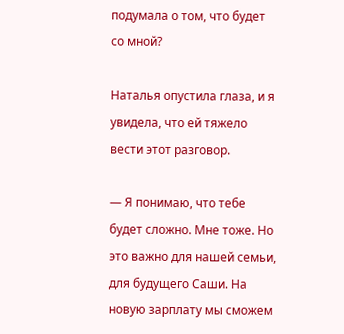подумала о том, что будет со мной?

Наталья опустила глаза, и я увидела, что ей тяжело вести этот разговор.

— Я понимаю, что тебе будет сложно. Мне тоже. Но это важно для нашей семьи, для будущего Саши. На новую зарплату мы сможем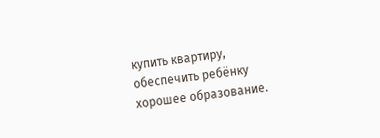купить квартиру, обеспечить ребёнку хорошее образование.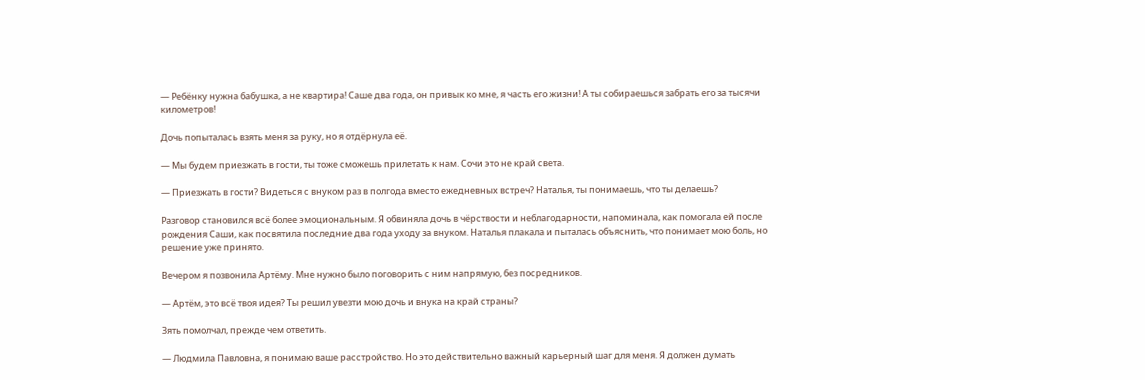— Ребёнку нужна бабушка, а не квартира! Саше два года, он привык ко мне, я часть его жизни! А ты собираешься забрать его за тысячи километров!

Дочь попыталась взять меня за руку, но я отдёрнула её.

— Мы будем приезжать в гости, ты тоже сможешь прилетать к нам. Сочи это не край света.

— Приезжать в гости? Видеться с внуком раз в полгода вместо ежедневных встреч? Наталья, ты понимаешь, что ты делаешь?

Разговор становился всё более эмоциональным. Я обвиняла дочь в чёрствости и неблагодарности, напоминала, как помогала ей после рождения Саши, как посвятила последние два года уходу за внуком. Наталья плакала и пыталась объяснить, что понимает мою боль, но решение уже принято.

Вечером я позвонила Артёму. Мне нужно было поговорить с ним напрямую, без посредников.

— Артём, это всё твоя идея? Ты решил увезти мою дочь и внука на край страны?

Зять помолчал, прежде чем ответить.

— Людмила Павловна, я понимаю ваше расстройство. Но это действительно важный карьерный шаг для меня. Я должен думать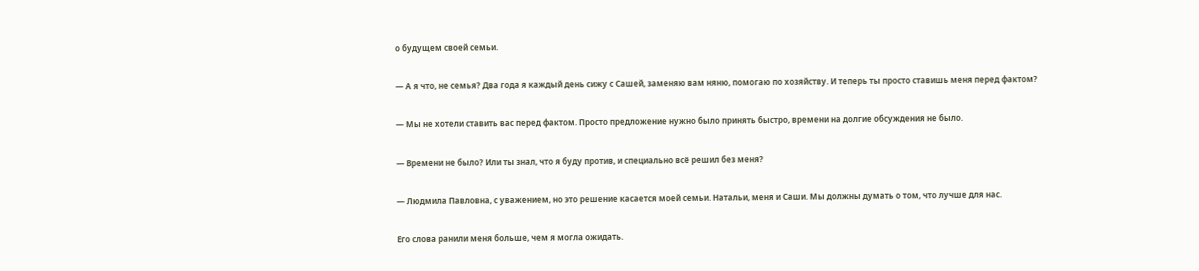о будущем своей семьи.

— А я что, не семья? Два года я каждый день сижу с Сашей, заменяю вам няню, помогаю по хозяйству. И теперь ты просто ставишь меня перед фактом?

— Мы не хотели ставить вас перед фактом. Просто предложение нужно было принять быстро, времени на долгие обсуждения не было.

— Времени не было? Или ты знал, что я буду против, и специально всё решил без меня?

— Людмила Павловна, с уважением, но это решение касается моей семьи. Натальи, меня и Саши. Мы должны думать о том, что лучше для нас.

Его слова ранили меня больше, чем я могла ожидать.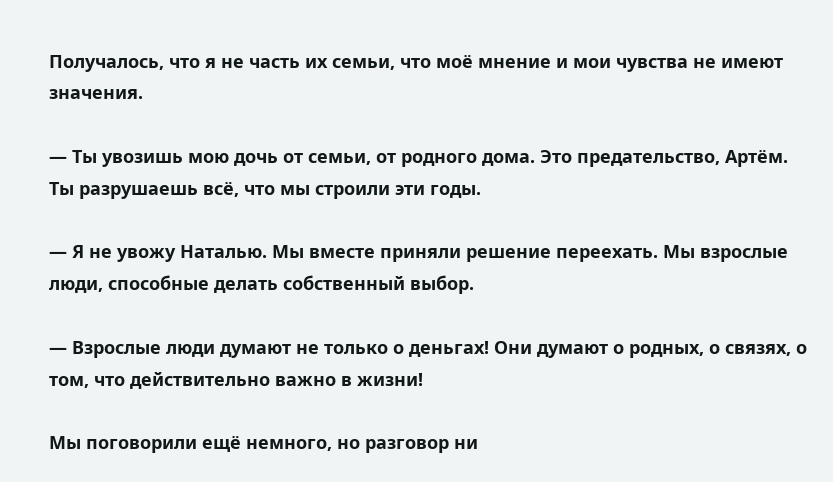Получалось, что я не часть их семьи, что моё мнение и мои чувства не имеют значения.

— Ты увозишь мою дочь от семьи, от родного дома. Это предательство, Артём. Ты разрушаешь всё, что мы строили эти годы.

— Я не увожу Наталью. Мы вместе приняли решение переехать. Мы взрослые люди, способные делать собственный выбор.

— Взрослые люди думают не только о деньгах! Они думают о родных, о связях, о том, что действительно важно в жизни!

Мы поговорили ещё немного, но разговор ни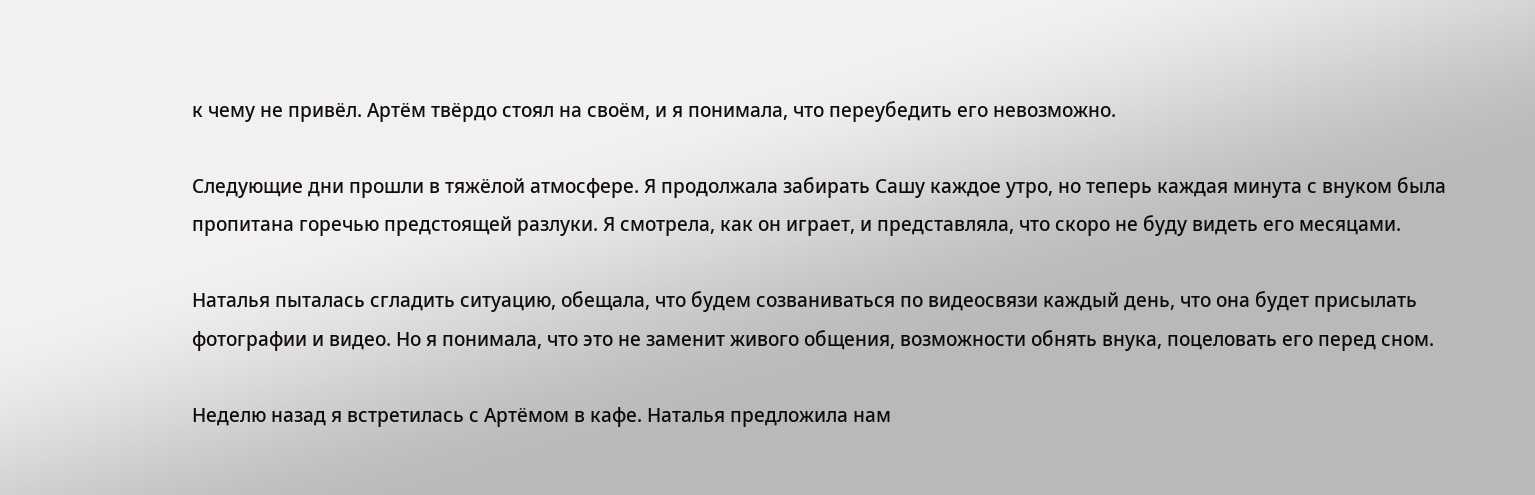к чему не привёл. Артём твёрдо стоял на своём, и я понимала, что переубедить его невозможно.

Следующие дни прошли в тяжёлой атмосфере. Я продолжала забирать Сашу каждое утро, но теперь каждая минута с внуком была пропитана горечью предстоящей разлуки. Я смотрела, как он играет, и представляла, что скоро не буду видеть его месяцами.

Наталья пыталась сгладить ситуацию, обещала, что будем созваниваться по видеосвязи каждый день, что она будет присылать фотографии и видео. Но я понимала, что это не заменит живого общения, возможности обнять внука, поцеловать его перед сном.

Неделю назад я встретилась с Артёмом в кафе. Наталья предложила нам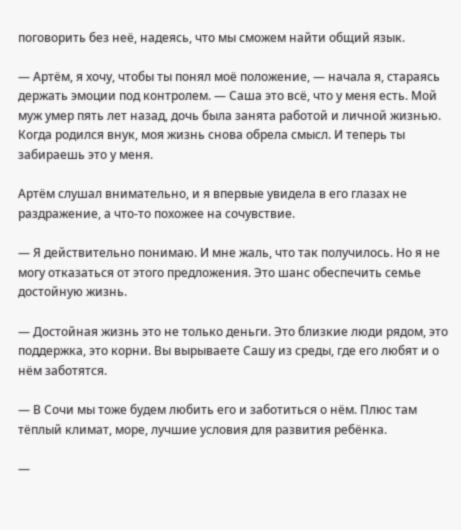поговорить без неё, надеясь, что мы сможем найти общий язык.

— Артём, я хочу, чтобы ты понял моё положение, — начала я, стараясь держать эмоции под контролем. — Саша это всё, что у меня есть. Мой муж умер пять лет назад, дочь была занята работой и личной жизнью. Когда родился внук, моя жизнь снова обрела смысл. И теперь ты забираешь это у меня.

Артём слушал внимательно, и я впервые увидела в его глазах не раздражение, а что-то похожее на сочувствие.

— Я действительно понимаю. И мне жаль, что так получилось. Но я не могу отказаться от этого предложения. Это шанс обеспечить семье достойную жизнь.

— Достойная жизнь это не только деньги. Это близкие люди рядом, это поддержка, это корни. Вы вырываете Сашу из среды, где его любят и о нём заботятся.

— В Сочи мы тоже будем любить его и заботиться о нём. Плюс там тёплый климат, море, лучшие условия для развития ребёнка.

—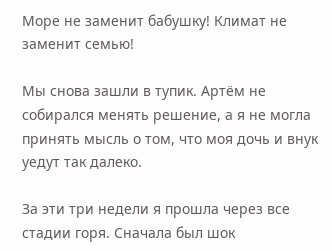Море не заменит бабушку! Климат не заменит семью!

Мы снова зашли в тупик. Артём не собирался менять решение, а я не могла принять мысль о том, что моя дочь и внук уедут так далеко.

За эти три недели я прошла через все стадии горя. Сначала был шок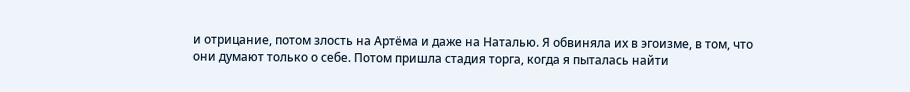и отрицание, потом злость на Артёма и даже на Наталью. Я обвиняла их в эгоизме, в том, что они думают только о себе. Потом пришла стадия торга, когда я пыталась найти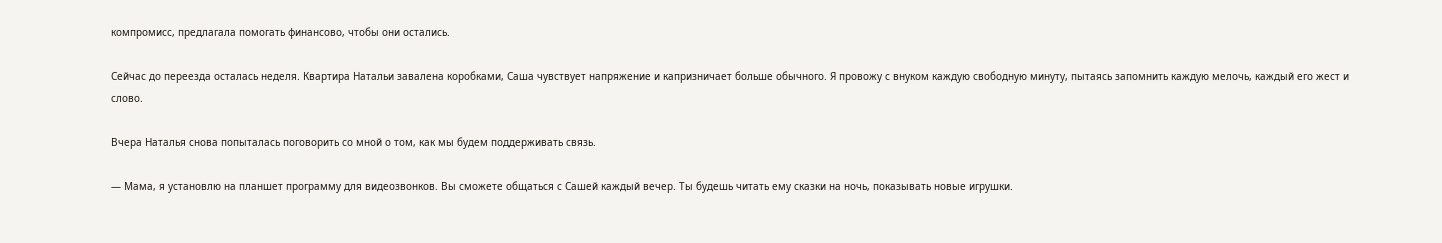компромисс, предлагала помогать финансово, чтобы они остались.

Сейчас до переезда осталась неделя. Квартира Натальи завалена коробками, Саша чувствует напряжение и капризничает больше обычного. Я провожу с внуком каждую свободную минуту, пытаясь запомнить каждую мелочь, каждый его жест и слово.

Вчера Наталья снова попыталась поговорить со мной о том, как мы будем поддерживать связь.

— Мама, я установлю на планшет программу для видеозвонков. Вы сможете общаться с Сашей каждый вечер. Ты будешь читать ему сказки на ночь, показывать новые игрушки.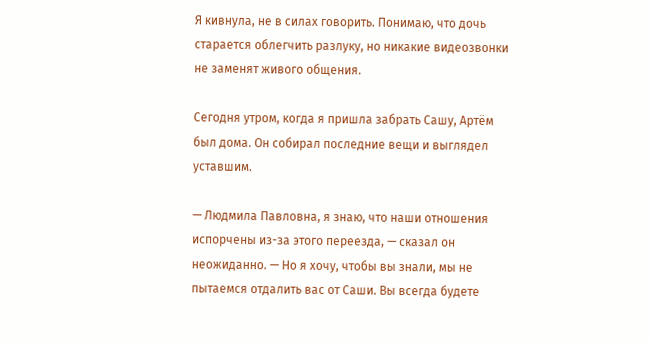Я кивнула, не в силах говорить. Понимаю, что дочь старается облегчить разлуку, но никакие видеозвонки не заменят живого общения.

Сегодня утром, когда я пришла забрать Сашу, Артём был дома. Он собирал последние вещи и выглядел уставшим.

— Людмила Павловна, я знаю, что наши отношения испорчены из-за этого переезда, — сказал он неожиданно. — Но я хочу, чтобы вы знали, мы не пытаемся отдалить вас от Саши. Вы всегда будете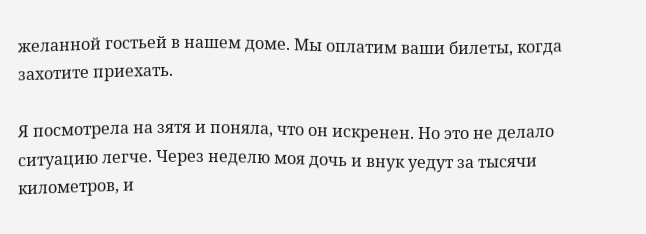желанной гостьей в нашем доме. Мы оплатим ваши билеты, когда захотите приехать.

Я посмотрела на зятя и поняла, что он искренен. Но это не делало ситуацию легче. Через неделю моя дочь и внук уедут за тысячи километров, и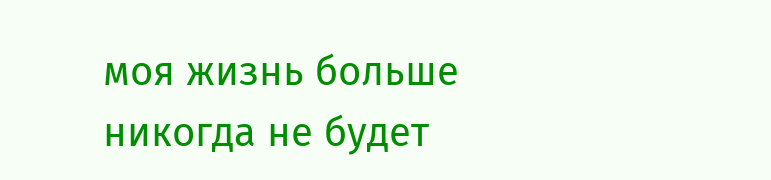моя жизнь больше никогда не будет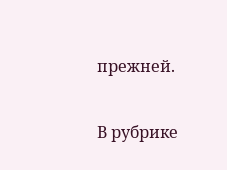прежней.

В рубрике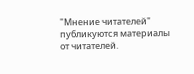"Мнение читателей" публикуются материалы от читателей.